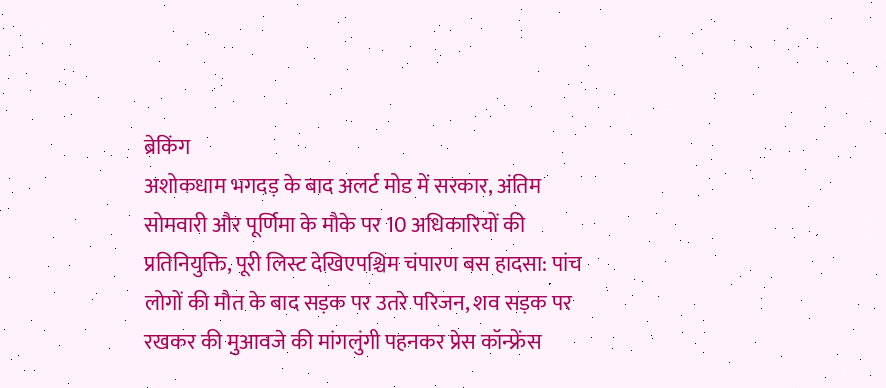ब्रेकिंग
अशोकधाम भगदड़ के बाद अलर्ट मोड में सरकार, अंतिम सोमवारी और पूर्णिमा के मौके पर 10 अधिकारियों की प्रतिनियुक्ति, पूरी लिस्ट देखिएपश्चिम चंपारण बस हादसा: पांच लोगों की मौत के बाद सड़क पर उतरे परिजन, शव सड़क पर रखकर की मुआवजे की मांगलुंगी पहनकर प्रेस कॉन्फ्रेंस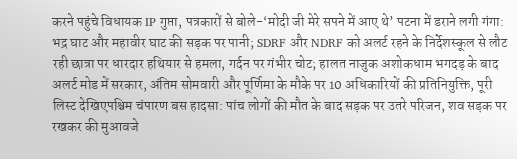करने पहुंचे विधायक IP गुप्ता, पत्रकारों से बोले-‘मोदी जी मेरे सपने में आए थे’ पटना में डराने लगी गंगा: भद्र घाट और महावीर घाट की सड़क पर पानी; SDRF और NDRF को अलर्ट रहने के निर्देशस्कूल से लौट रही छात्रा पर धारदार हथियार से हमला, गर्दन पर गंभीर चोट; हालत नाजुक अशोकधाम भगदड़ के बाद अलर्ट मोड में सरकार, अंतिम सोमवारी और पूर्णिमा के मौके पर 10 अधिकारियों की प्रतिनियुक्ति, पूरी लिस्ट देखिएपश्चिम चंपारण बस हादसा: पांच लोगों की मौत के बाद सड़क पर उतरे परिजन, शव सड़क पर रखकर की मुआवजे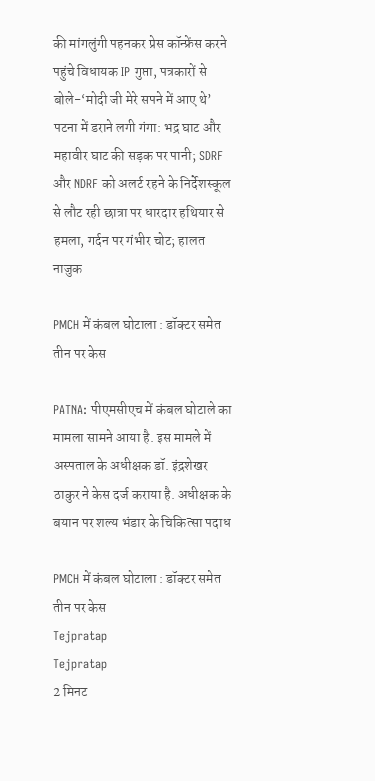की मांगलुंगी पहनकर प्रेस कॉन्फ्रेंस करने पहुंचे विधायक IP गुप्ता, पत्रकारों से बोले-‘मोदी जी मेरे सपने में आए थे’ पटना में डराने लगी गंगा: भद्र घाट और महावीर घाट की सड़क पर पानी; SDRF और NDRF को अलर्ट रहने के निर्देशस्कूल से लौट रही छात्रा पर धारदार हथियार से हमला, गर्दन पर गंभीर चोट; हालत नाजुक

PMCH में कंबल घोटाला : डॉक्टर समेत तीन पर केस

PATNA: पीएमसीएच में कंबल घोटाले का मामला सामने आया है. इस मामले में अस्पताल के अधीक्षक डॉ. इंद्रशेखर ठाकुर ने केस दर्ज कराया है. अधीक्षक के बयान पर शल्य भंडार के चिकित्सा पदाध

PMCH में कंबल घोटाला : डॉक्टर समेत तीन पर केस
Tejpratap
Tejpratap
2 मिनट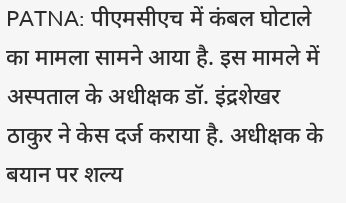PATNA: पीएमसीएच में कंबल घोटाले का मामला सामने आया है. इस मामले में अस्पताल के अधीक्षक डॉ. इंद्रशेखर ठाकुर ने केस दर्ज कराया है. अधीक्षक के बयान पर शल्य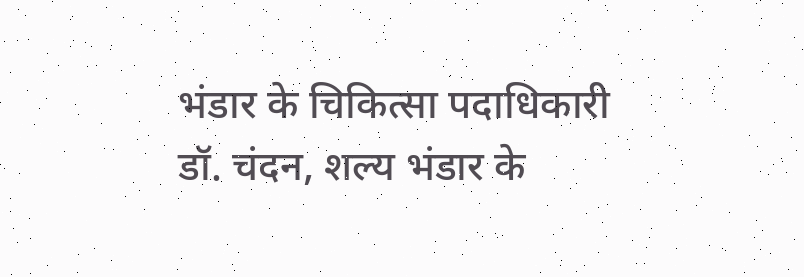भंडार के चिकित्सा पदाधिकारी डॉ. चंदन, शल्य भंडार के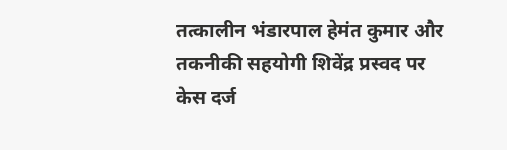तत्कालीन भंडारपाल हेमंत कुमार और तकनीकी सहयोगी शिवेंद्र प्रस्वद पर केस दर्ज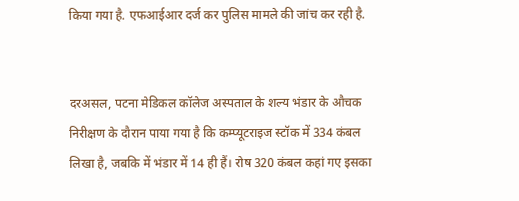किया गया है. एफआईआर दर्ज कर पुलिस मामले की जांच कर रही है.


दरअसल, पटना मेडिकल कॉलेज अस्पताल के शल्य भंडार के औचक निरीक्षण के दौरान पाया गया है कि कम्प्यूटराइज स्टॉक में 334 कंबल लिखा है, जबकि में भंडार में 14 ही हैं। रोष 320 कंबल कहां गए इसका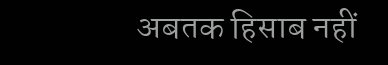अबतक हिसाब नहीं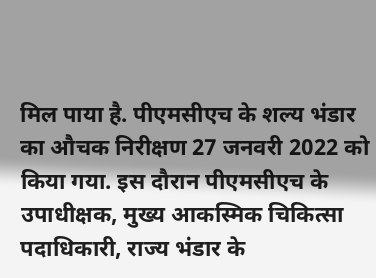मिल पाया है. पीएमसीएच के शल्य भंडार का औचक निरीक्षण 27 जनवरी 2022 को किया गया. इस दौरान पीएमसीएच के उपाधीक्षक, मुख्य आकस्मिक चिकित्सा पदाधिकारी, राज्य भंडार के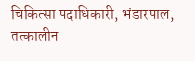चिकित्सा पदाधिकारी, भंडारपाल, तत्कालीन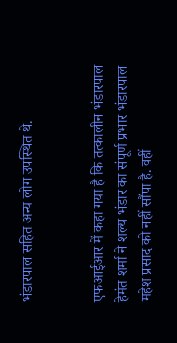भंडारपाल सहित अन्य लोग उपस्थित थे.


एफआईआर में कहा गया है कि तत्कालीन भंडारपाल हेमंत शर्मा ने शल्य भंडार का संपूर्ण प्रभार भंडारपाल महेश प्रसाद को नहीं सौंपा है. वहीं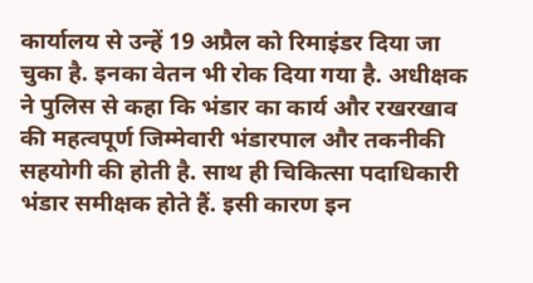कार्यालय से उन्हें 19 अप्रैल को रिमाइंडर दिया जा चुका है. इनका वेतन भी रोक दिया गया है. अधीक्षक ने पुलिस से कहा कि भंडार का कार्य और रखरखाव की महत्वपूर्ण जिम्मेवारी भंडारपाल और तकनीकी सहयोगी की होती है. साथ ही चिकित्सा पदाधिकारी भंडार समीक्षक होते हैं. इसी कारण इन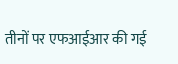तीनों पर एफआईआर की गई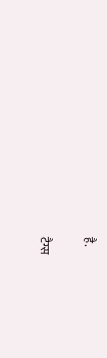है.

टैग्स